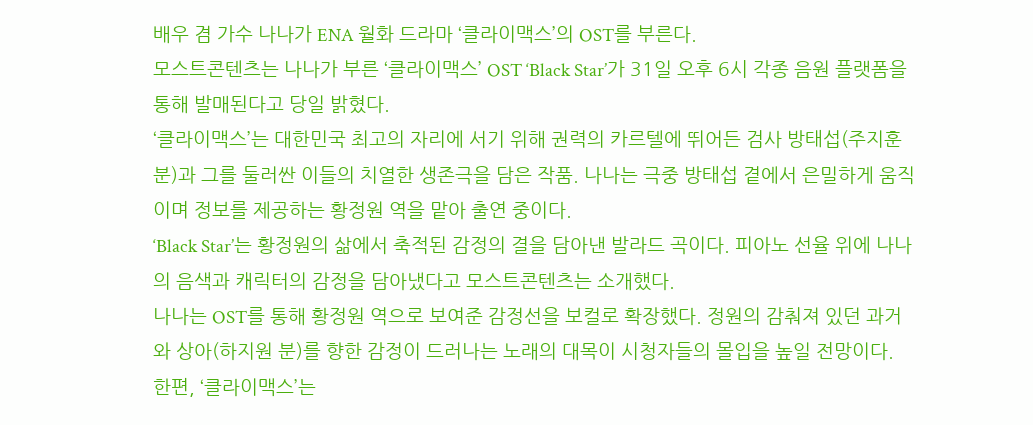배우 겸 가수 나나가 ENA 월화 드라마 ‘클라이맥스’의 OST를 부른다.
모스트콘텐츠는 나나가 부른 ‘클라이맥스’ OST ‘Black Star’가 31일 오후 6시 각종 음원 플랫폼을 통해 발매된다고 당일 밝혔다.
‘클라이맥스’는 대한민국 최고의 자리에 서기 위해 권력의 카르텔에 뛰어든 검사 방태섭(주지훈 분)과 그를 둘러싼 이들의 치열한 생존극을 담은 작품. 나나는 극중 방태섭 곁에서 은밀하게 움직이며 정보를 제공하는 황정원 역을 맡아 출연 중이다.
‘Black Star’는 황정원의 삶에서 축적된 감정의 결을 담아낸 발라드 곡이다. 피아노 선율 위에 나나의 음색과 캐릭터의 감정을 담아냈다고 모스트콘텐츠는 소개했다.
나나는 OST를 통해 황정원 역으로 보여준 감정선을 보컬로 확장했다. 정원의 감춰져 있던 과거와 상아(하지원 분)를 향한 감정이 드러나는 노래의 대목이 시청자들의 몰입을 높일 전망이다.
한편, ‘클라이맥스’는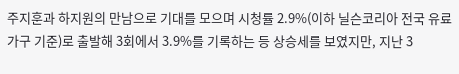주지훈과 하지원의 만남으로 기대를 모으며 시청률 2.9%(이하 닐슨코리아 전국 유료 가구 기준)로 출발해 3회에서 3.9%를 기록하는 등 상승세를 보였지만, 지난 3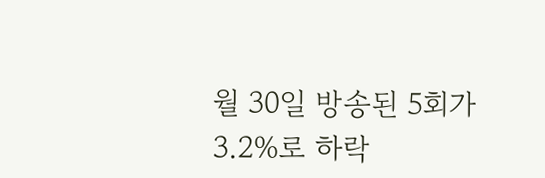월 30일 방송된 5회가 3.2%로 하락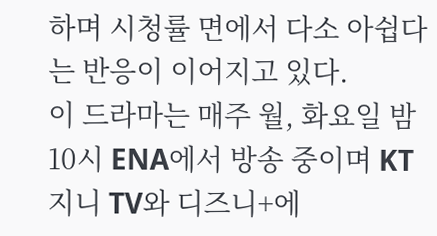하며 시청률 면에서 다소 아쉽다는 반응이 이어지고 있다.
이 드라마는 매주 월, 화요일 밤 10시 ENA에서 방송 중이며 KT 지니 TV와 디즈니+에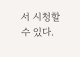서 시청할 수 있다.